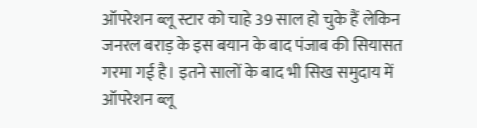ऑपरेशन ब्लू स्टार को चाहे 39 साल हो चुके हैं लेकिन जनरल बराड़ के इस बयान के बाद पंजाब की सियासत गरमा गई है। इतने सालों के बाद भी सिख समुदाय में ऑपरेशन ब्लू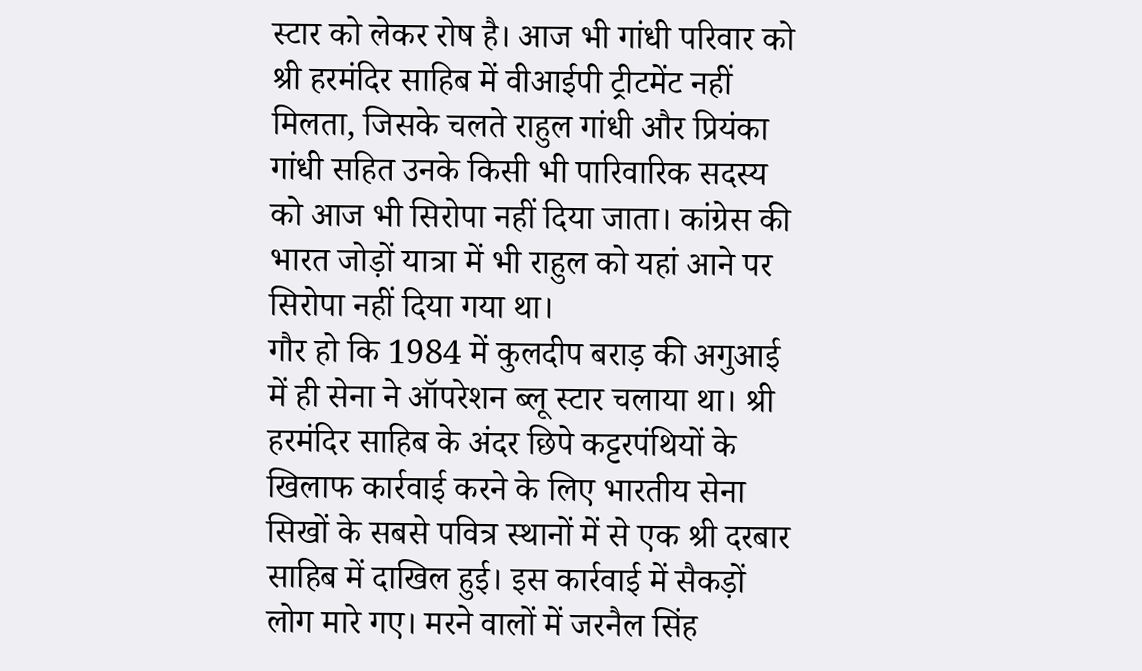स्टार को लेकर रोष है। आज भी गांधी परिवार को श्री हरमंदिर साहिब में वीआईपी ट्रीटमेंट नहीं मिलता, जिसके चलते राहुल गांधी और प्रियंका गांधी सहित उनके किसी भी पारिवारिक सदस्य को आज भी सिरोपा नहीं दिया जाता। कांग्रेस की भारत जोड़ों यात्रा में भी राहुल को यहां आने पर सिरोपा नहीं दिया गया था।
गौर हो कि 1984 में कुलदीप बराड़ की अगुआई में ही सेना ने ऑपरेशन ब्लू स्टार चलाया था। श्री हरमंदिर साहिब के अंदर छिपे कट्टरपंथियों के खिलाफ कार्रवाई करने के लिए भारतीय सेना सिखों के सबसे पवित्र स्थानों में से एक श्री दरबार साहिब में दाखिल हुई। इस कार्रवाई में सैकड़ों लोग मारे गए। मरने वालों में जरनैल सिंह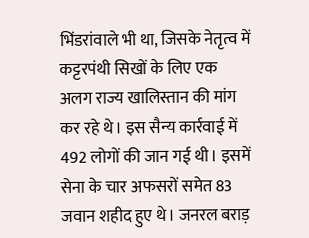भिंडरांवाले भी था, जिसके नेतृत्व में कट्टरपंथी सिखों के लिए एक अलग राज्य खालिस्तान की मांग कर रहे थे। इस सैन्य कार्रवाई में 492 लोगों की जान गई थी। इसमें सेना के चार अफसरों समेत 83 जवान शहीद हुए थे। जनरल बराड़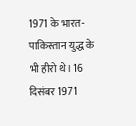1971 के भारत-पाकिस्तान युद्ध के भी हीरो थे। 16 दिसंबर 1971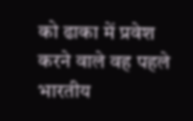को ढाका में प्रवेश करने वाले वह पहले भारतीय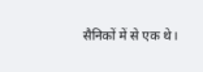सैनिकों में से एक थे।